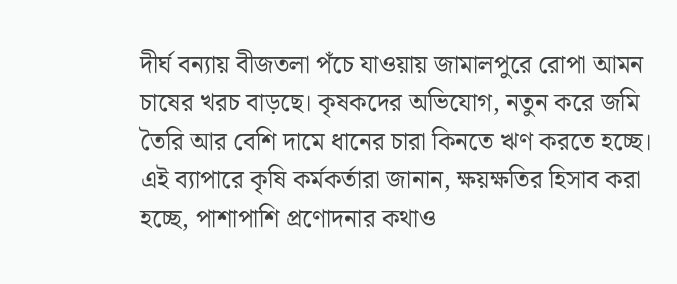দীর্ঘ বন্যায় বীজতলা পঁচে যাওয়ায় জামালপুরে রোপা আমন চাষের খরচ বাড়ছে। কৃষকদের অভিযোগ, নতুন করে জমি তৈরি আর বেশি দামে ধানের চারা কিনতে ঋণ করতে হচ্ছে।
এই ব্যাপারে কৃষি কর্মকর্তারা জানান, ক্ষয়ক্ষতির হিসাব করা হচ্ছে, পাশাপাশি প্রণোদনার কথাও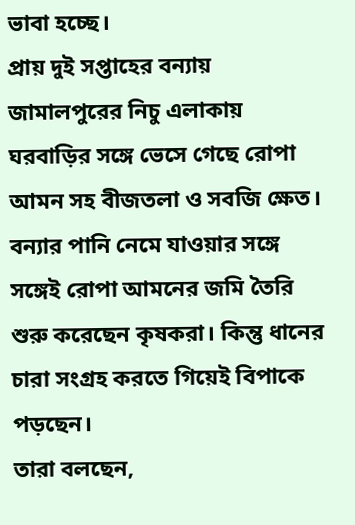ভাবা হচ্ছে।
প্রায় দুই সপ্তাহের বন্যায় জামালপুরের নিচু এলাকায় ঘরবাড়ির সঙ্গে ভেসে গেছে রোপা আমন সহ বীজতলা ও সবজি ক্ষেত।
বন্যার পানি নেমে যাওয়ার সঙ্গে সঙ্গেই রোপা আমনের জমি তৈরি শুরু করেছেন কৃষকরা। কিন্তু ধানের চারা সংগ্রহ করতে গিয়েই বিপাকে পড়ছেন।
তারা বলছেন,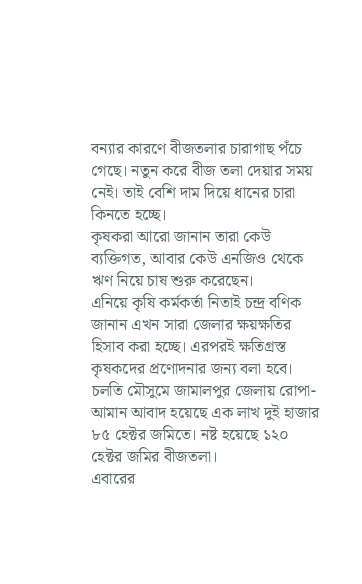বন্যার কারণে বীজতলার চারাগাছ পঁচে গেছে। নতুন করে বীজ তলা দেয়ার সময় নেই। তাই বেশি দাম দিয়ে ধানের চারা কিনতে হচ্ছে।
কৃষকরা আরো জানান তারা কেউ ব্যক্তিগত, আবার কেউ এনজিও থেকে ঋণ নিয়ে চাষ শুরু করেছেন।
এনিয়ে কৃষি কর্মকর্তা নিতাই চন্দ্র বণিক জানান এখন সারা জেলার ক্ষয়ক্ষতির হিসাব করা হচ্ছে। এরপরই ক্ষতিগ্রস্ত কৃষকদের প্রণোদনার জন্য বলা হবে।
চলতি মৌসুমে জামালপুর জেলায় রোপা-আমান আবাদ হয়েছে এক লাখ দুই হাজার ৮৫ হেক্টর জমিতে। নষ্ট হয়েছে ১২০ হেক্টর জমির বীজতলা।
এবারের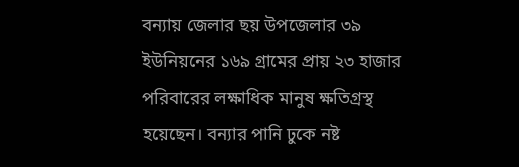বন্যায় জেলার ছয় উপজেলার ৩৯ ইউনিয়নের ১৬৯ গ্রামের প্রায় ২৩ হাজার পরিবারের লক্ষাধিক মানুষ ক্ষতিগ্রস্থ হয়েছেন। বন্যার পানি ঢুকে নষ্ট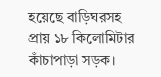হয়েছে বাড়িঘরসহ প্রায় ১৮ কিলোমিটার কাঁচাপাড়া সড়ক।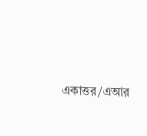একাত্তর/এআর